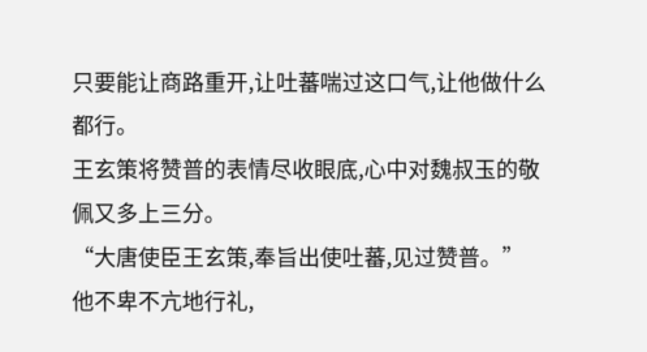只要能让商路重开,让吐蕃喘过这口气,让他做什么都行。
王玄策将赞普的表情尽收眼底,心中对魏叔玉的敬佩又多上三分。
“大唐使臣王玄策,奉旨出使吐蕃,见过赞普。”
他不卑不亢地行礼,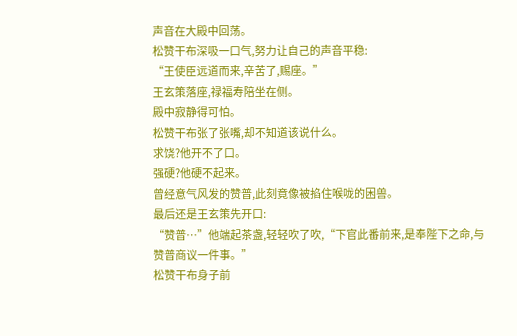声音在大殿中回荡。
松赞干布深吸一口气,努力让自己的声音平稳:
“王使臣远道而来,辛苦了,赐座。”
王玄策落座,禄福寿陪坐在侧。
殿中寂静得可怕。
松赞干布张了张嘴,却不知道该说什么。
求饶?他开不了口。
强硬?他硬不起来。
曾经意气风发的赞普,此刻竟像被掐住喉咙的困兽。
最后还是王玄策先开口:
“赞普…”他端起茶盏,轻轻吹了吹,“下官此番前来,是奉陛下之命,与赞普商议一件事。”
松赞干布身子前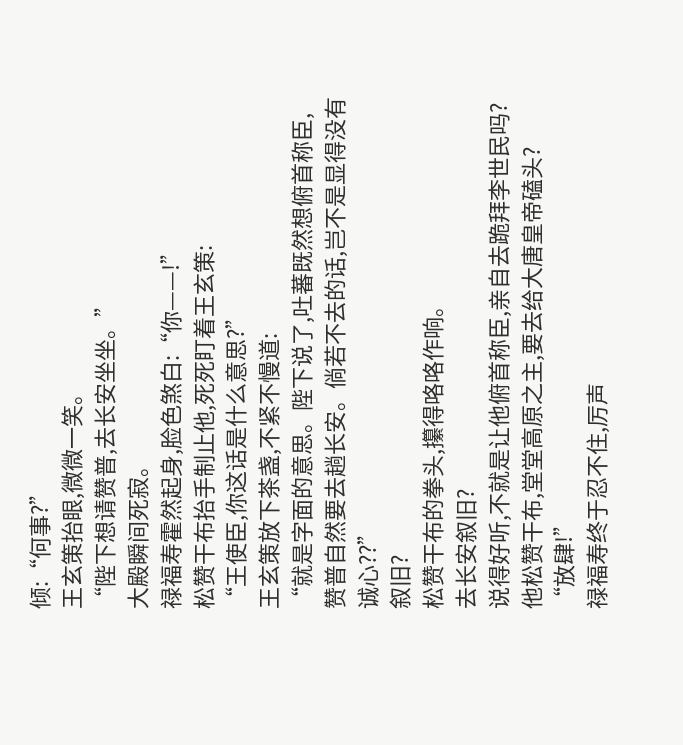倾:“何事?”
王玄策抬眼,微微一笑。
“陛下想请赞普,去长安坐坐。”
大殿瞬间死寂。
禄福寿霍然起身,脸色煞白:“你——!”
松赞干布抬手制止他,死死盯着王玄策:
“王使臣,你这话是什么意思?”
王玄策放下茶盏,不紧不慢道:
“就是字面的意思。陛下说了,吐蕃既然想俯首称臣,赞普自然要去趟长安。倘若不去的话,岂不是显得没有诚心??”
叙旧?
松赞干布的拳头,攥得咯咯作响。
去长安叙旧?
说得好听,不就是让他俯首称臣,亲自去跪拜李世民吗?
他松赞干布,堂堂高原之主,要去给大唐皇帝磕头?
“放肆!”
禄福寿终于忍不住,厉声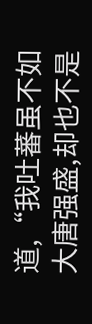道,“我吐蕃虽不如大唐强盛,却也不是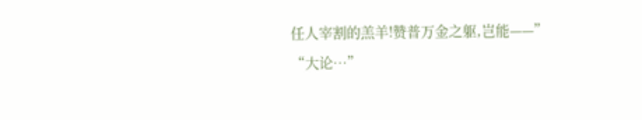任人宰割的羔羊!赞普万金之躯,岂能——”
“大论…”